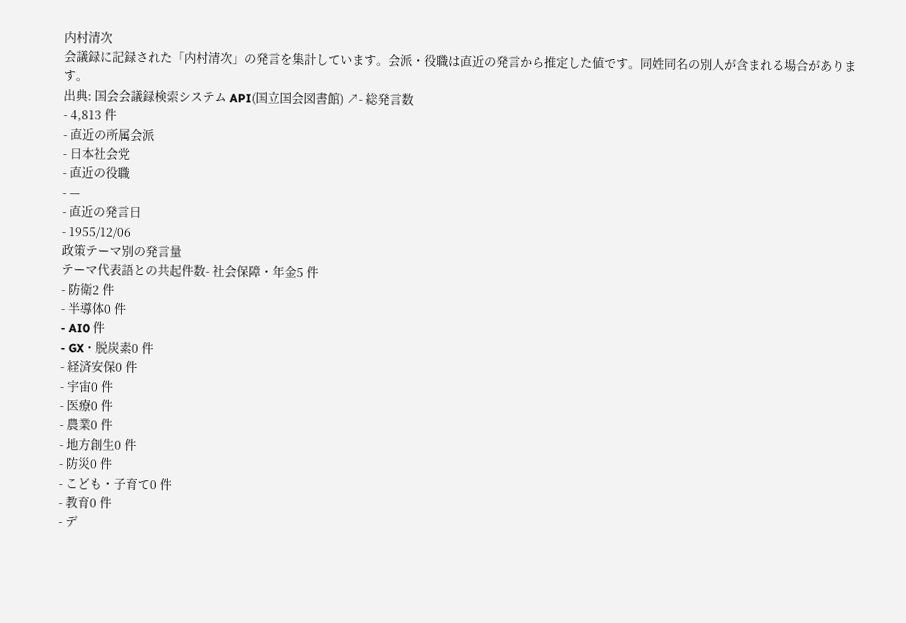内村清次
会議録に記録された「内村清次」の発言を集計しています。会派・役職は直近の発言から推定した値です。同姓同名の別人が含まれる場合があります。
出典: 国会会議録検索システム API(国立国会図書館) ↗- 総発言数
- 4,813 件
- 直近の所属会派
- 日本社会党
- 直近の役職
- —
- 直近の発言日
- 1955/12/06
政策テーマ別の発言量
テーマ代表語との共起件数- 社会保障・年金5 件
- 防衛2 件
- 半導体0 件
- AI0 件
- GX・脱炭素0 件
- 経済安保0 件
- 宇宙0 件
- 医療0 件
- 農業0 件
- 地方創生0 件
- 防災0 件
- こども・子育て0 件
- 教育0 件
- デ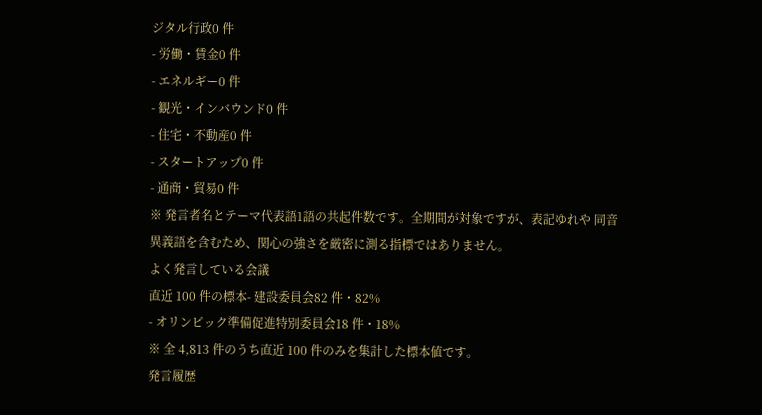ジタル行政0 件
- 労働・賃金0 件
- エネルギー0 件
- 観光・インバウンド0 件
- 住宅・不動産0 件
- スタートアップ0 件
- 通商・貿易0 件
※ 発言者名とテーマ代表語1語の共起件数です。全期間が対象ですが、表記ゆれや 同音異義語を含むため、関心の強さを厳密に測る指標ではありません。
よく発言している会議
直近 100 件の標本- 建設委員会82 件・82%
- オリンピック準備促進特別委員会18 件・18%
※ 全 4,813 件のうち直近 100 件のみを集計した標本値です。
発言履歴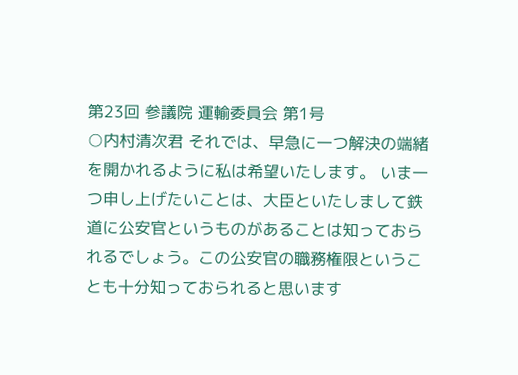第23回 参議院 運輸委員会 第1号
○内村清次君 それでは、早急に一つ解決の端緒を開かれるように私は希望いたします。 いま一つ申し上げたいことは、大臣といたしまして鉄道に公安官というものがあることは知っておられるでしょう。この公安官の職務権限ということも十分知っておられると思います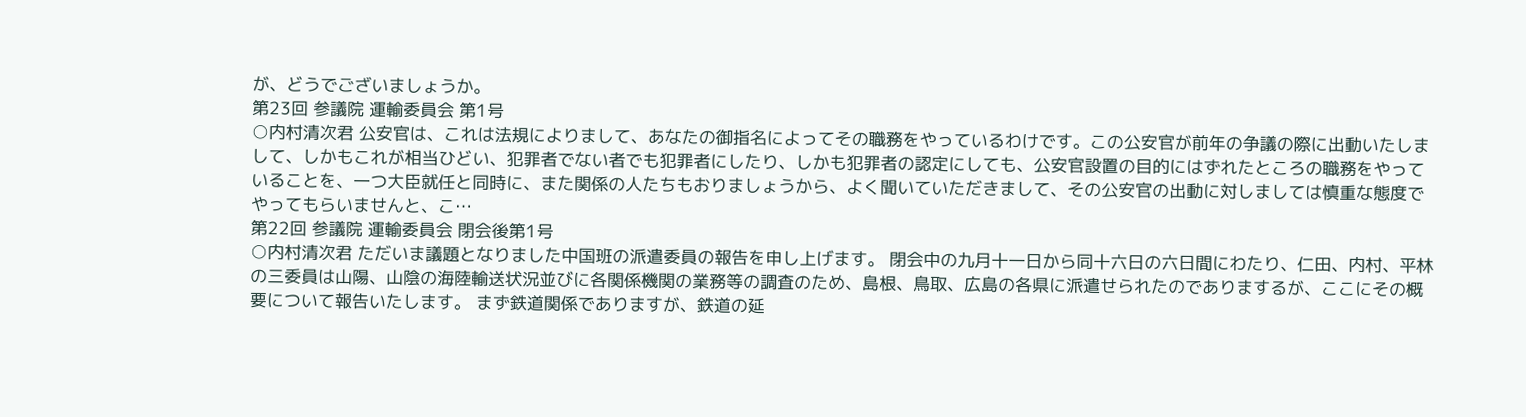が、どうでございましょうか。
第23回 参議院 運輸委員会 第1号
○内村清次君 公安官は、これは法規によりまして、あなたの御指名によってその職務をやっているわけです。この公安官が前年の争議の際に出動いたしまして、しかもこれが相当ひどい、犯罪者でない者でも犯罪者にしたり、しかも犯罪者の認定にしても、公安官設置の目的にはずれたところの職務をやっていることを、一つ大臣就任と同時に、また関係の人たちもおりましょうから、よく聞いていただきまして、その公安官の出動に対しましては慎重な態度でやってもらいませんと、こ…
第22回 参議院 運輸委員会 閉会後第1号
○内村清次君 ただいま議題となりました中国班の派遣委員の報告を申し上げます。 閉会中の九月十一日から同十六日の六日間にわたり、仁田、内村、平林の三委員は山陽、山陰の海陸輸送状況並びに各関係機関の業務等の調査のため、島根、鳥取、広島の各県に派遣せられたのでありまするが、ここにその概要について報告いたします。 まず鉄道関係でありますが、鉄道の延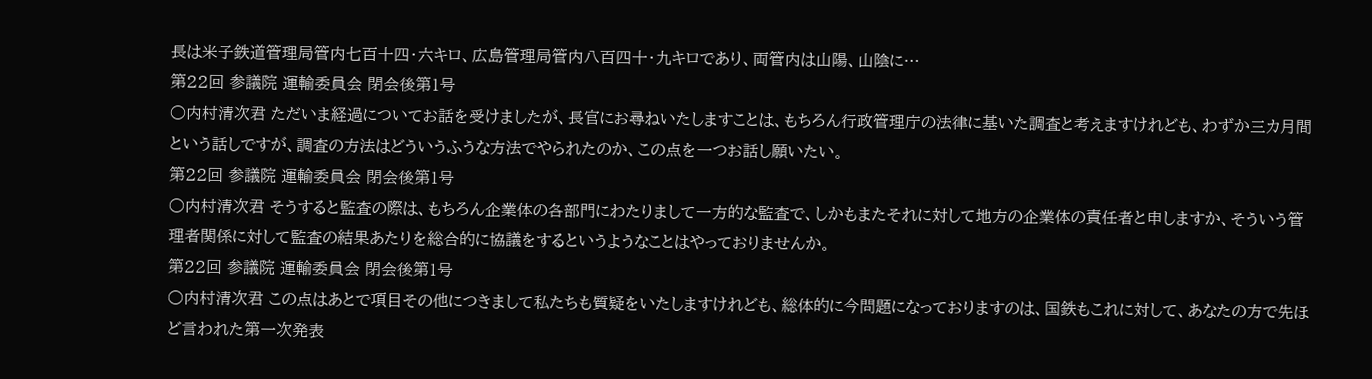長は米子鉄道管理局管内七百十四・六キロ、広島管理局管内八百四十・九キロであり、両管内は山陽、山陰に…
第22回 参議院 運輸委員会 閉会後第1号
○内村清次君 ただいま経過についてお話を受けましたが、長官にお尋ねいたしますことは、もちろん行政管理庁の法律に基いた調査と考えますけれども、わずか三カ月間という話しですが、調査の方法はどういうふうな方法でやられたのか、この点を一つお話し願いたい。
第22回 参議院 運輸委員会 閉会後第1号
○内村清次君 そうすると監査の際は、もちろん企業体の各部門にわたりまして一方的な監査で、しかもまたそれに対して地方の企業体の責任者と申しますか、そういう管理者関係に対して監査の結果あたりを総合的に協議をするというようなことはやっておりませんか。
第22回 参議院 運輸委員会 閉会後第1号
○内村清次君 この点はあとで項目その他につきまして私たちも質疑をいたしますけれども、総体的に今問題になっておりますのは、国鉄もこれに対して、あなたの方で先ほど言われた第一次発表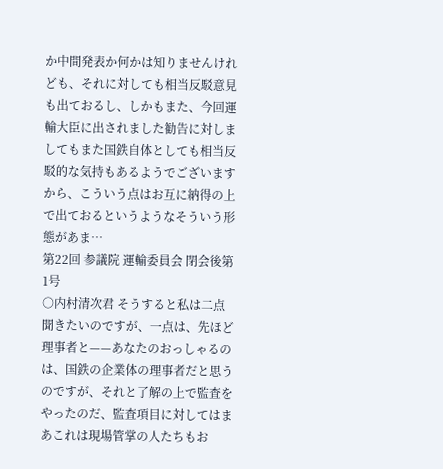か中間発表か何かは知りませんけれども、それに対しても相当反駁意見も出ておるし、しかもまた、今回運輸大臣に出されました勧告に対しましてもまた国鉄自体としても相当反駁的な気持もあるようでございますから、こういう点はお互に納得の上で出ておるというようなそういう形態があま…
第22回 参議院 運輸委員会 閉会後第1号
○内村清次君 そうすると私は二点聞きたいのですが、一点は、先ほど理事者と——あなたのおっしゃるのは、国鉄の企業体の理事者だと思うのですが、それと了解の上で監査をやったのだ、監査項目に対してはまあこれは現場管掌の人たちもお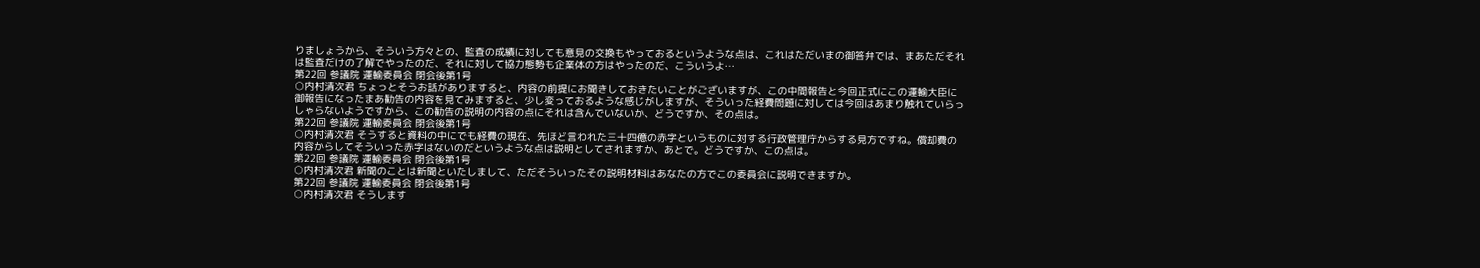りましょうから、そういう方々との、監査の成績に対しても意見の交換もやっておるというような点は、これはただいまの御答弁では、まあただそれは監査だけの了解でやったのだ、それに対して協力態勢も企業体の方はやったのだ、こういうよ…
第22回 参議院 運輸委員会 閉会後第1号
○内村清次君 ちょっとそうお話がありますると、内容の前提にお聞きしておきたいことがございますが、この中間報告と今回正式にこの運輸大臣に御報告になったまあ勧告の内容を見てみますると、少し変っておるような感じがしますが、そういった経費問題に対しては今回はあまり触れていらっしゃらないようですから、この勧告の説明の内容の点にそれは含んでいないか、どうですか、その点は。
第22回 参議院 運輸委員会 閉会後第1号
○内村清次君 そうすると資料の中にでも経費の現在、先ほど言われた三十四億の赤字というものに対する行政管理庁からする見方ですね。償却費の内容からしてそういった赤字はないのだというような点は説明としてされますか、あとで。どうですか、この点は。
第22回 参議院 運輸委員会 閉会後第1号
○内村清次君 新聞のことは新聞といたしまして、ただそういったその説明材料はあなたの方でこの委員会に説明できますか。
第22回 参議院 運輸委員会 閉会後第1号
○内村清次君 そうします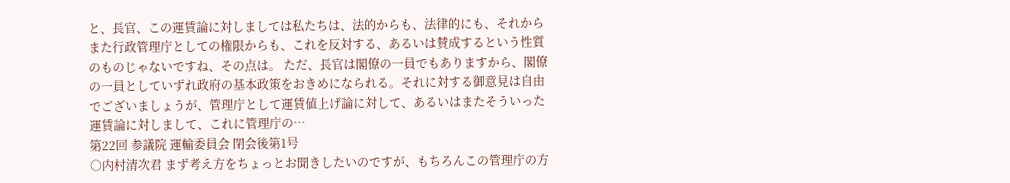と、長官、この運賃論に対しましては私たちは、法的からも、法律的にも、それからまた行政管理庁としての権限からも、これを反対する、あるいは賛成するという性質のものじゃないですね、その点は。 ただ、長官は閣僚の一員でもありますから、閣僚の一員としていずれ政府の基本政策をおきめになられる。それに対する御意見は自由でございましょうが、管理庁として運賃値上げ論に対して、あるいはまたそういった運賃論に対しまして、これに管理庁の…
第22回 参議院 運輸委員会 閉会後第1号
○内村清次君 まず考え方をちょっとお聞きしたいのですが、もちろんこの管理庁の方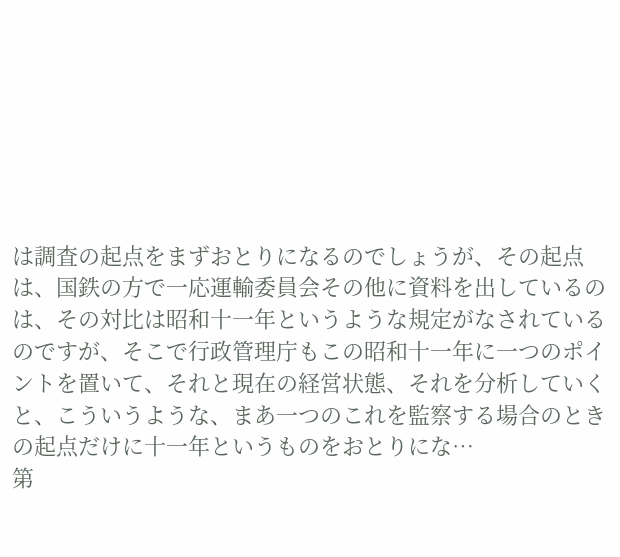は調査の起点をまずおとりになるのでしょうが、その起点は、国鉄の方で一応運輸委員会その他に資料を出しているのは、その対比は昭和十一年というような規定がなされているのですが、そこで行政管理庁もこの昭和十一年に一つのポイントを置いて、それと現在の経営状態、それを分析していくと、こういうような、まあ一つのこれを監察する場合のときの起点だけに十一年というものをおとりにな…
第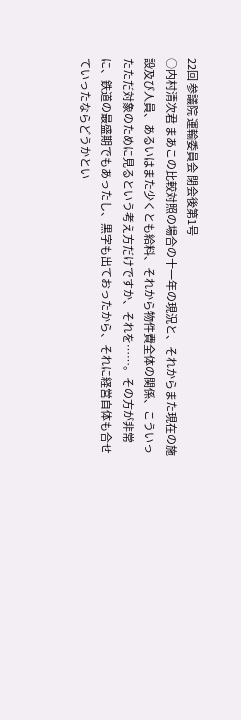22回 参議院 運輸委員会 閉会後第1号
○内村清次君 まあこの比較対照の場合の十一年の現況と、それからまた現在の施設及び人員、あるいはまた少くとも給料、それから物件費全体の関係、こういったただ対象のために見るという考え方だけですか、それを……。その方が非常に、鉄道の最盛期でもあったし、黒字も出ておったから、それに経営自体も合せていったならどうかとい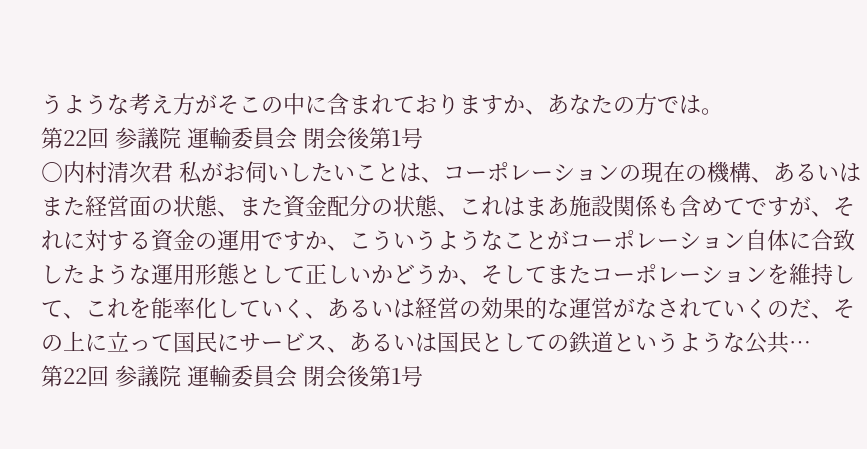うような考え方がそこの中に含まれておりますか、あなたの方では。
第22回 参議院 運輸委員会 閉会後第1号
○内村清次君 私がお伺いしたいことは、コーポレーションの現在の機構、あるいはまた経営面の状態、また資金配分の状態、これはまあ施設関係も含めてですが、それに対する資金の運用ですか、こういうようなことがコーポレーション自体に合致したような運用形態として正しいかどうか、そしてまたコーポレーションを維持して、これを能率化していく、あるいは経営の効果的な運営がなされていくのだ、その上に立って国民にサービス、あるいは国民としての鉄道というような公共…
第22回 参議院 運輸委員会 閉会後第1号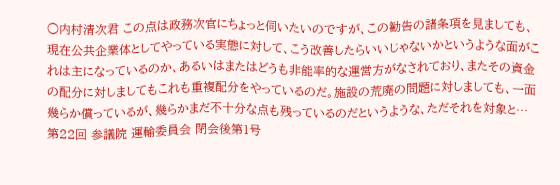○内村清次君 この点は政務次官にちょっと伺いたいのですが、この勧告の諸条項を見ましても、現在公共企業体としてやっている実態に対して、こう改善したらいいじゃないかというような面がこれは主になっているのか、あるいはまたはどうも非能率的な運営方がなされており、またその資金の配分に対しましてもこれも重複配分をやっているのだ。施設の荒廃の問題に対しましても、一面幾らか償っているが、幾らかまだ不十分な点も残っているのだというような、ただそれを対象と…
第22回 参議院 運輸委員会 閉会後第1号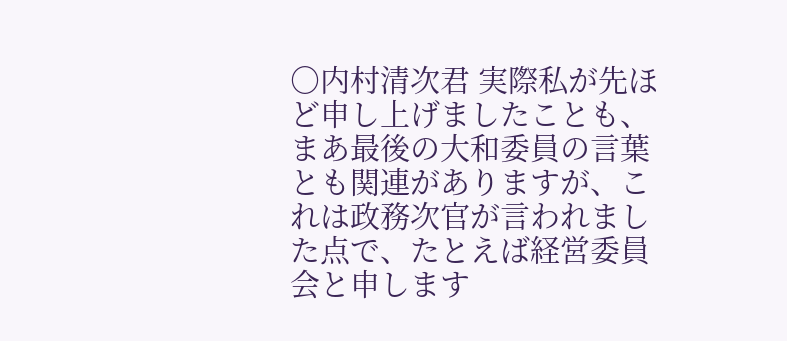○内村清次君 実際私が先ほど申し上げましたことも、まあ最後の大和委員の言葉とも関連がありますが、これは政務次官が言われました点で、たとえば経営委員会と申します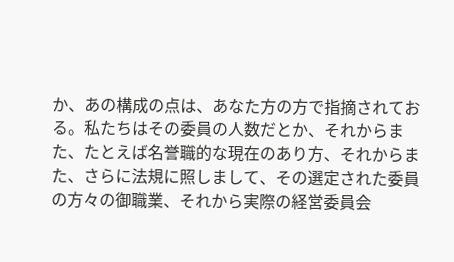か、あの構成の点は、あなた方の方で指摘されておる。私たちはその委員の人数だとか、それからまた、たとえば名誉職的な現在のあり方、それからまた、さらに法規に照しまして、その選定された委員の方々の御職業、それから実際の経営委員会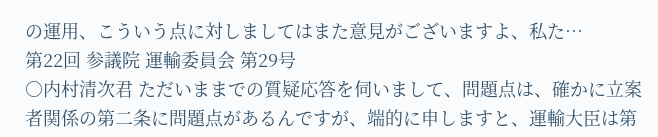の運用、こういう点に対しましてはまた意見がございますよ、私た…
第22回 参議院 運輸委員会 第29号
○内村清次君 ただいままでの質疑応答を伺いまして、問題点は、確かに立案者関係の第二条に問題点があるんですが、端的に申しますと、運輸大臣は第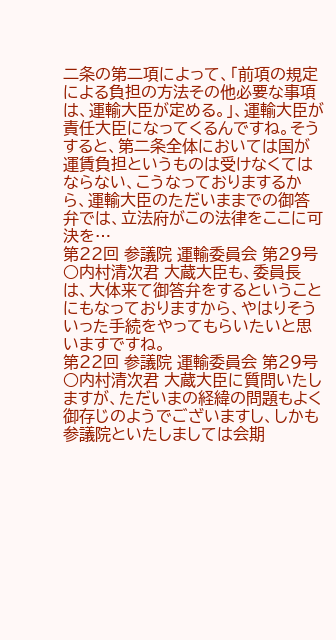二条の第二項によって、「前項の規定による負担の方法その他必要な事項は、運輸大臣が定める。」、運輸大臣が責任大臣になってくるんですね。そうすると、第二条全体においては国が運賃負担というものは受けなくてはならない、こうなっておりまするから、運輸大臣のただいままでの御答弁では、立法府がこの法律をここに可決を…
第22回 参議院 運輸委員会 第29号
○内村清次君 大蔵大臣も、委員長は、大体来て御答弁をするということにもなっておりますから、やはりそういった手続をやってもらいたいと思いますですね。
第22回 参議院 運輸委員会 第29号
○内村清次君 大蔵大臣に質問いたしますが、ただいまの経緯の問題もよく御存じのようでございますし、しかも参議院といたしましては会期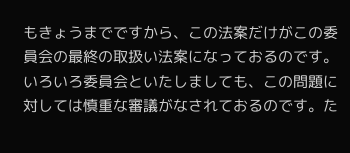もきょうまでですから、この法案だけがこの委員会の最終の取扱い法案になっておるのです。いろいろ委員会といたしましても、この問題に対しては慎重な審議がなされておるのです。た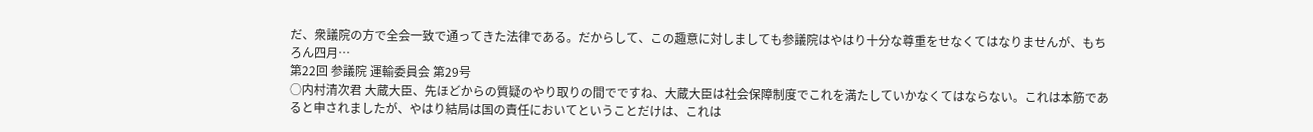だ、衆議院の方で全会一致で通ってきた法律である。だからして、この趣意に対しましても参議院はやはり十分な尊重をせなくてはなりませんが、もちろん四月…
第22回 参議院 運輸委員会 第29号
○内村清次君 大蔵大臣、先ほどからの質疑のやり取りの間でですね、大蔵大臣は社会保障制度でこれを満たしていかなくてはならない。これは本筋であると申されましたが、やはり結局は国の責任においてということだけは、これは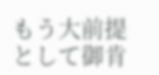もう大前提として御肯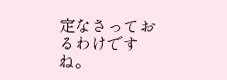定なさっておるわけですね。